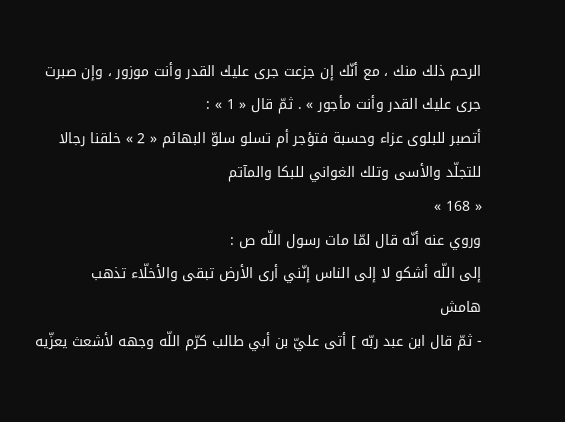الرحم ذلك منك ، مع أنّك إن جزعت جرى عليك القدر وأنت موزور ، وإن صبرت جرى عليك القدر وأنت مأجور » . ثمّ قال « 1 » :
أتصبر للبلوى عزاء وحسبة فتؤجر أم تسلو سلوّ البهائم « 2 » خلقنا رجالا للتجلّد والأسى وتلك الغواني للبكا والمآتم
« 168 »
وروي عنه أنّه قال لمّا مات رسول اللّه ص :
إلى اللّه أشكو لا إلى الناس إنّني أرى الأرض تبقى والأخلّاء تذهب
هامش
- ثمّ قال ابن عبد ربّه ] أتى عليّ بن أبي طالب كرّم اللّه وجهه لأشعث يعزّيه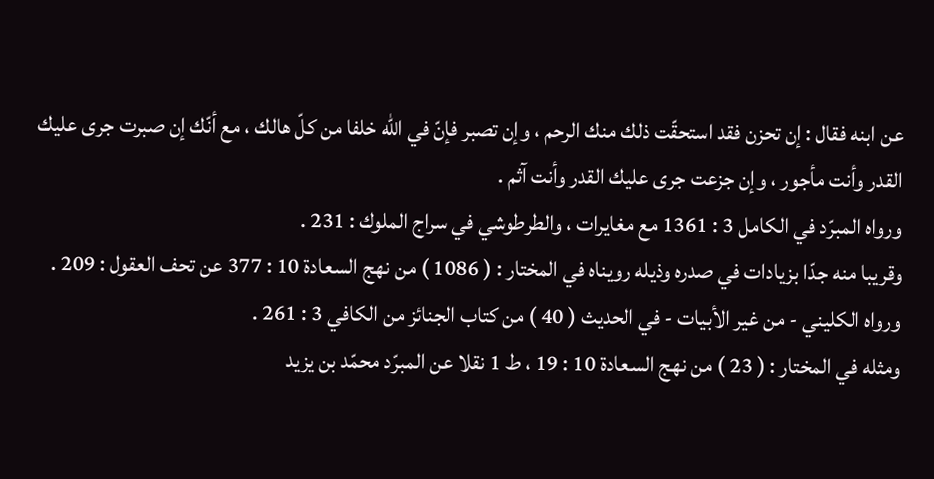عن ابنه فقال : إن تحزن فقد استحقّت ذلك منك الرحم ، وإن تصبر فإنّ في اللّه خلفا من كلّ هالك ، مع أنّك إن صبرت جرى عليك القدر وأنت مأجور ، وإن جزعت جرى عليك القدر وأنت آثم .
ورواه المبرّد في الكامل 3 : 1361 مع مغايرات ، والطرطوشي في سراج الملوك : 231 .
وقريبا منه جدّا بزيادات في صدره وذيله رويناه في المختار : ( 1086 ) من نهج السعادة 10 : 377 عن تحف العقول : 209 .
ورواه الكليني - من غير الأبيات - في الحديث ( 40 ) من كتاب الجنائز من الكافي 3 : 261 .
ومثله في المختار : ( 23 ) من نهج السعادة 10 : 19 ، ط 1 نقلا عن المبرّد محمّد بن يزيد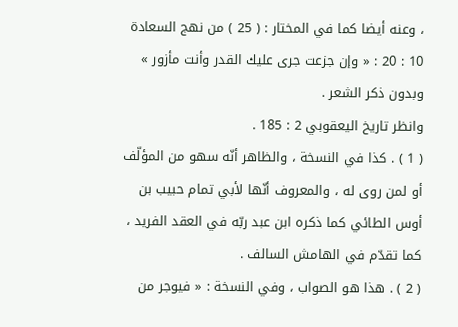، وعنه أيضا كما في المختار : ( 25 ) من نهج السعادة 10 : 20 : « وإن جزعت جرى عليك القدر وأنت مأزور » وبدون ذكر الشعر .
وانظر تاريخ اليعقوبي 2 : 185 .
( 1 ) . كذا في النسخة ، والظاهر أنّه سهو من المؤلّف أو لمن روى له ، والمعروف أنّها لأبي تمام حبيب بن أوس الطائي كما ذكره ابن عبد ربّه في العقد الفريد ، كما تقدّم في الهامش السالف .
( 2 ) . هذا هو الصواب ، وفي النسخة : « فيوجر من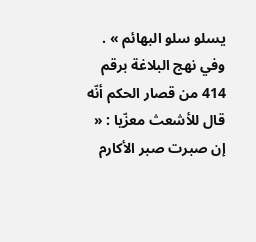يسلو سلو البهائم » .
وفي نهج البلاغة برقم 414 من قصار الحكم أنّه قال للأشعث معزّيا : « إن صبرت صبر الأكارم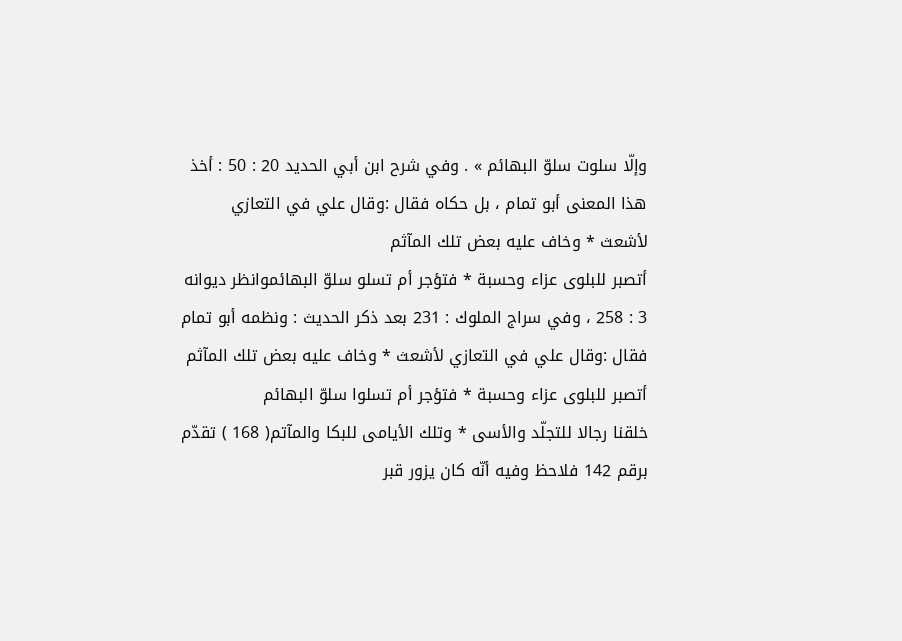وإلّا سلوت سلوّ البهائم » . وفي شرح ابن أبي الحديد 20 : 50 : أخذ هذا المعنى أبو تمام ، بل حكاه فقال :وقال علي في التعازي لأشعث * وخاف عليه بعض تلك المآثم
أتصبر للبلوى عزاء وحسبة * فتؤجر أم تسلو سلوّ البهائموانظر ديوانه 3 : 258 ، وفي سراج الملوك : 231 بعد ذكر الحديث : ونظمه أبو تمام فقال :وقال علي في التعازي لأشعث * وخاف عليه بعض تلك المآثم
أتصبر للبلوى عزاء وحسبة * فتؤجر أم تسلوا سلوّ البهائم
خلقنا رجالا للتجلّد والأسى * وتلك الأيامى للبكا والمآتم( 168 ) تقدّم برقم 142 فلاحظ وفيه أنّه كان يزور قبر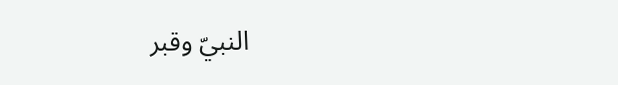النبيّ وقبر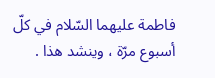فاطمة عليهما السّلام في كلّ أسبوع مرّة ، وينشد هذا .